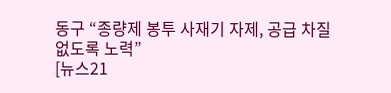동구 “종량제 봉투 사재기 자제, 공급 차질 없도록 노력”
[뉴스21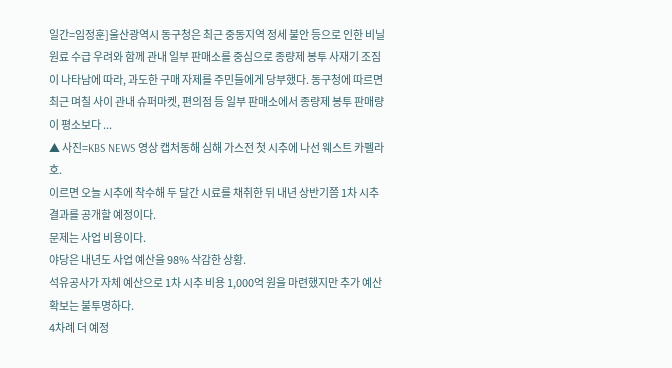일간=임정훈]울산광역시 동구청은 최근 중동지역 정세 불안 등으로 인한 비닐 원료 수급 우려와 함께 관내 일부 판매소를 중심으로 종량제 봉투 사재기 조짐이 나타남에 따라, 과도한 구매 자제를 주민들에게 당부했다. 동구청에 따르면 최근 며칠 사이 관내 슈퍼마켓, 편의점 등 일부 판매소에서 종량제 봉투 판매량이 평소보다 ...
▲ 사진=KBS NEWS 영상 캡처동해 심해 가스전 첫 시추에 나선 웨스트 카펠라호.
이르면 오늘 시추에 착수해 두 달간 시료를 채취한 뒤 내년 상반기쯤 1차 시추 결과를 공개할 예정이다.
문제는 사업 비용이다.
야당은 내년도 사업 예산을 98% 삭감한 상황.
석유공사가 자체 예산으로 1차 시추 비용 1,000억 원을 마련했지만 추가 예산 확보는 불투명하다.
4차례 더 예정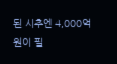된 시추엔 4,000억 원이 필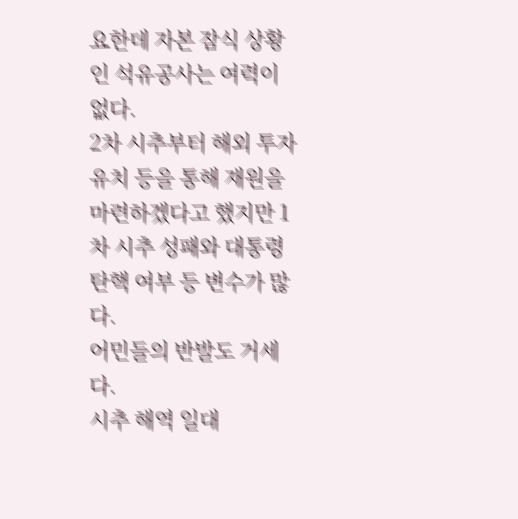요한데 자본 잠식 상황인 석유공사는 여력이 없다.
2차 시추부터 해외 투자 유치 등을 통해 재원을 마련하겠다고 했지만 1차 시추 성패와 대통령 탄핵 여부 등 변수가 많다.
어민들의 반발도 거세다.
시추 해역 일대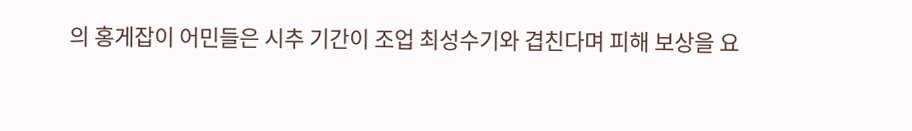의 홍게잡이 어민들은 시추 기간이 조업 최성수기와 겹친다며 피해 보상을 요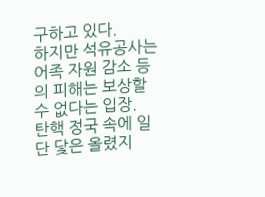구하고 있다.
하지만 석유공사는 어족 자원 감소 등의 피해는 보상할 수 없다는 입장.
탄핵 정국 속에 일단 닻은 올렸지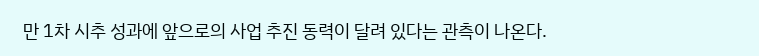만 1차 시추 성과에 앞으로의 사업 추진 동력이 달려 있다는 관측이 나온다.